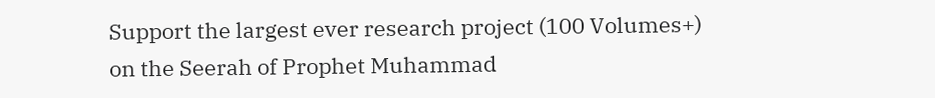Support the largest ever research project (100 Volumes+) on the Seerah of Prophet Muhammad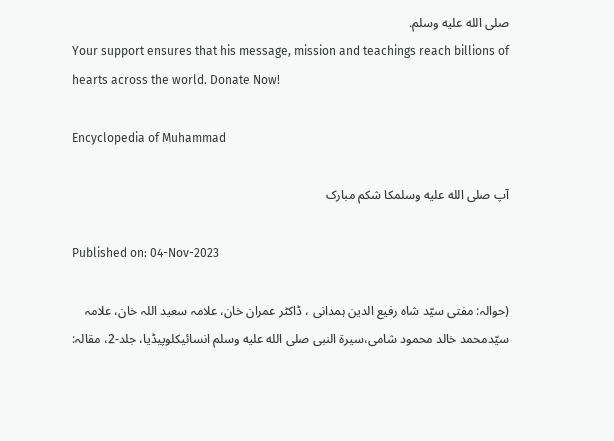صلى الله عليه وسلم.
Your support ensures that his message, mission and teachings reach billions of hearts across the world. Donate Now!

Encyclopedia of Muhammad

آپ صلى الله عليه وسلمکا شکم مبارک

Published on: 04-Nov-2023

(حوالہ: مفتی سیّد شاہ رفیع الدین ہمدانی ، ڈاکٹر عمران خان، علامہ سعید اللہ خان، علامہ سیّدمحمد خالد محمود شامی،سیرۃ النبی صلى الله عليه وسلم انسائیکلوپیڈیا، جلد-2، مقالہ: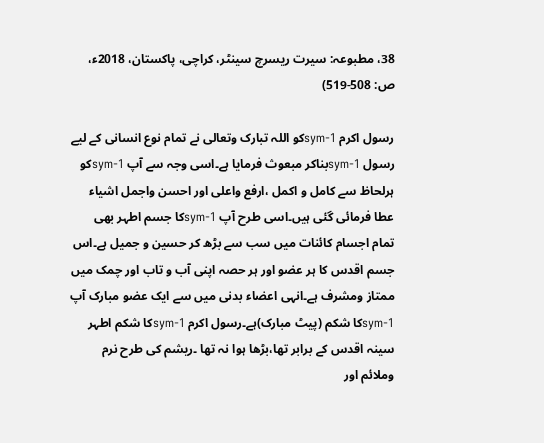38، مطبوعہ: سیرت ریسرچ سینٹر، کراچی، پاکستان، 2018ء، ص: 508-519)

رسول اکرم sym-1کو اللہ تبارک وتعالی نے تمام نوع انسانی کے لیے رسول sym-1بناکر مبعوث فرمایا ہے۔اسی وجہ سے آپ sym-1کو ہرلحاظ سے کامل و اکمل ،ارفع واعلی اور احسن واجمل اشیاء عطا فرمائی گئی ہیں۔اسی طرح آپ sym-1کا جسم اطہر بھی تمام اجسام کائنات میں سب سے بڑھ کر حسین و جمیل ہے۔اس جسم اقدس کا ہر عضو اور ہر حصہ اپنی آب و تاب اور چمک میں ممتاز ومشرف ہے۔انہی اعضاء بدنی میں سے ایک عضو مبارک آپ sym-1کا شکم (پیٹ مبارک)ہے۔رسول اکرم sym-1کا شکم اطہر سینہ اقدس کے برابر تھا،بڑھا ہوا نہ تھا ۔ریشم کی طرح نرم وملائم اور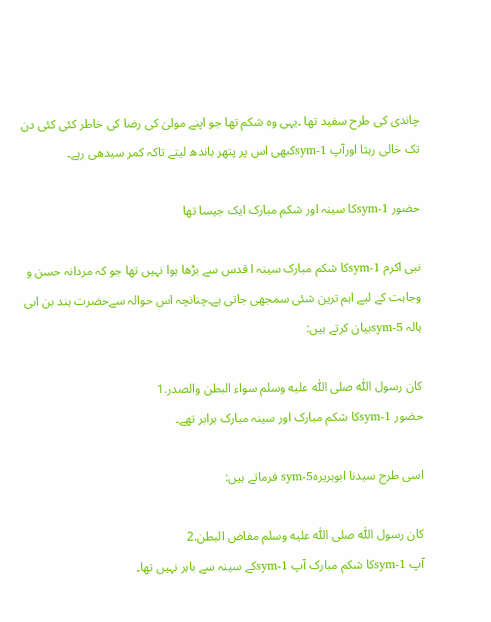چاندی کی طرح سفید تھا ۔یہی وہ شکم تھا جو اپنے مولیٰ کی رضا کی خاطر کئی کئی دن تک خالی رہتا اورآپ sym-1کبھی اس پر پتھر باندھ لیتے تاکہ کمر سیدھی رہے۔

حضور sym-1کا سینہ اور شکم مبارک ایک جیسا تھا

نبی اکرم sym-1کا شکم مبارک سینہ ا قدس سے بڑھا ہوا نہیں تھا جو کہ مردانہ حسن و وجاہت کے لیے اہم ترین شئی سمجھی جاتی ہے۔چنانچہ اس حوالہ سےحضرت ہند بن ابی ہالہ sym-5بیان کرتے ہیں:

كان رسول اللّٰه صلى اللّٰه علیه وسلم سواء البطن والصدر.1
حضور sym-1کا شکم مبارک اور سینہ مبارک برابر تھے۔

اسی طرح سیدنا ابوہریرہsym-5 فرماتے ہیں:

كان رسول اللّٰه صلى اللّٰه علیه وسلم مفاض البطن.2
آپ sym-1کا شکم مبارک آپ sym-1کے سینہ سے باہر نہیں تھا۔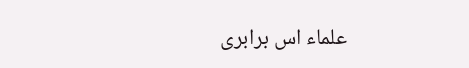علماء اس برابری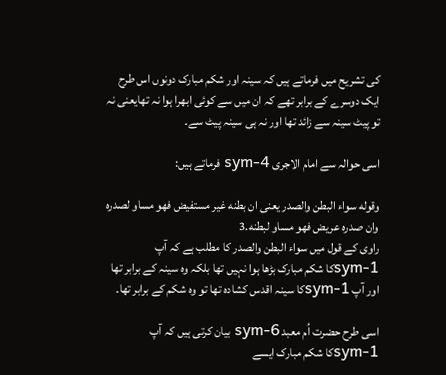کی تشریح میں فرماتے ہیں کہ سینہ اور شکم مبارک دونوں اس طرح ایک دوسرے کے برابر تھے کہ ان میں سے کوئی ابھرا ہوا نہ تھایعنی نہ تو پیٹ سینہ سے زائد تھا اور نہ ہی سینہ پیٹ سے۔

اسی حوالہ سے امام الاجری sym-4 فرماتے ہیں:

وقوله سواء البطن والصدر یعنى ان بطنه غیر مستفیض فھو مساو لصدره وان صدره عریض فھو مساو لبطنه.3
راوی کے قول میں سواء البطن والصدر کا مطلب ہے کہ آپ sym-1کا شکم مبارک بڑھا ہوا نہیں تھا بلکہ وہ سینہ کے برابر تھا اور آپ sym-1کا سینہ اقدس کشادہ تھا تو وہ شکم کے برابر تھا۔

اسی طرح حضرت اُم معبد sym-6 بیان کرتی ہیں کہ آپ sym-1کا شکم مبارک ایسے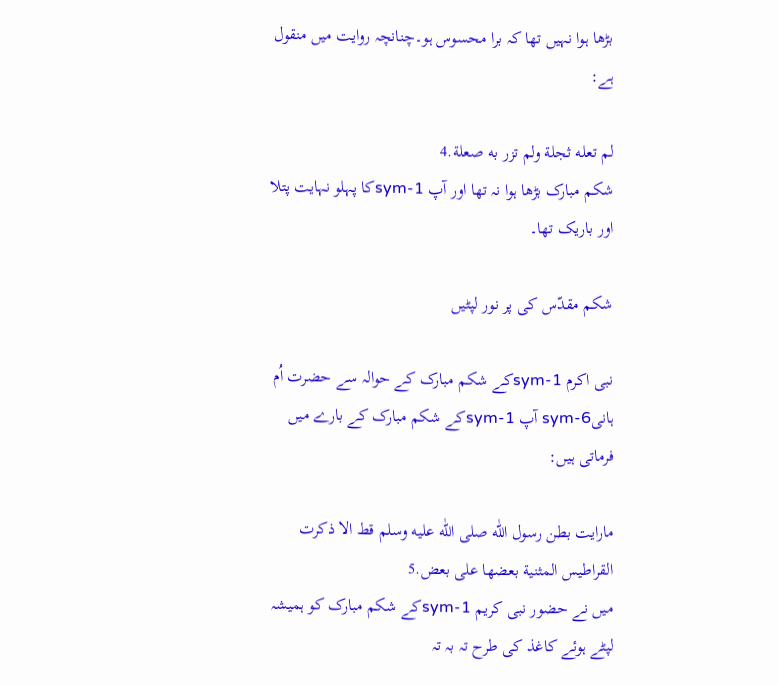بڑھا ہوا نہیں تھا کہ برا محسوس ہو۔چنانچہ روایت میں منقول ہے:

لم تعله ثجلة ولم تزر به صعلة.4
شکم مبارک بڑھا ہوا نہ تھا اور آپ sym-1کا پہلو نہایت پتلا اور باریک تھا۔

شکم مقدّس کی پر نور لپٹیں

نبی اکرم sym-1کے شکم مبارک کے حوالہ سے حضرت اُم ہانیsym-6 آپ sym-1کے شکم مبارک کے بارے میں فرماتی ہیں:

مارایت بطن رسول اللّٰه صلى اللّٰه علیه وسلم قط الا ذكرت القراطیس المثنیة بعضھا على بعض.5
میں نے حضور نبی کریم sym-1کے شکم مبارک کو ہمیشہ لپٹے ہوئے کاغذ کی طرح تہ بہ تہ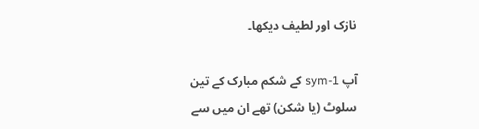نازک اور لطیف دیکھا۔

آپ sym-1 کے شکم مبارک کے تین سلوٹ (یا شکن) تھے ان میں سے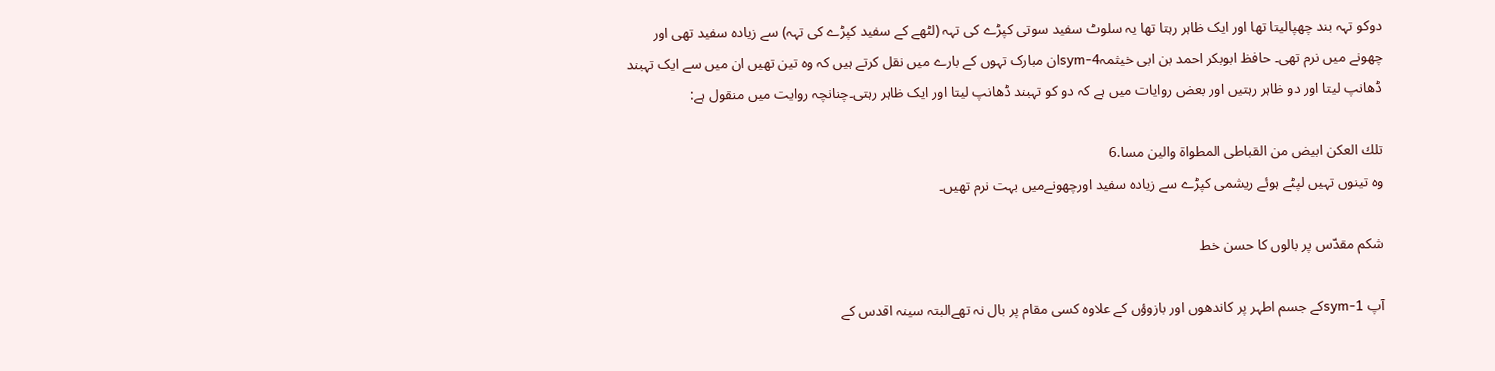دوکو تہہ بند چھپالیتا تھا اور ایک ظاہر رہتا تھا یہ سلوٹ سفید سوتی کپڑے کی تہہ (لٹھے کے سفید کپڑے کی تہہ) سے زیادہ سفید تھی اور چھونے میں نرم تھی۔ حافظ ابوبکر احمد بن ابی خیثمہsym-4ان مبارک تہوں کے بارے میں نقل کرتے ہیں کہ وہ تین تھیں ان میں سے ایک تہبند ڈھانپ لیتا اور دو ظاہر رہتیں اور بعض روایات میں ہے کہ دو کو تہبند ڈھانپ لیتا اور ایک ظاہر رہتی۔چنانچہ روایت میں منقول ہے:

تلك العكن ابیض من القباطى المطواة والین مسا.6
وہ تینوں تہیں لپٹے ہوئے ریشمی کپڑے سے زیادہ سفید اورچھونےمیں بہت نرم تھیں۔

شکم مقدّس پر بالوں کا حسن خط

آپ sym-1کے جسم اطہر پر کاندھوں اور بازوؤں کے علاوہ کسی مقام پر بال نہ تھےالبتہ سینہ اقدس کے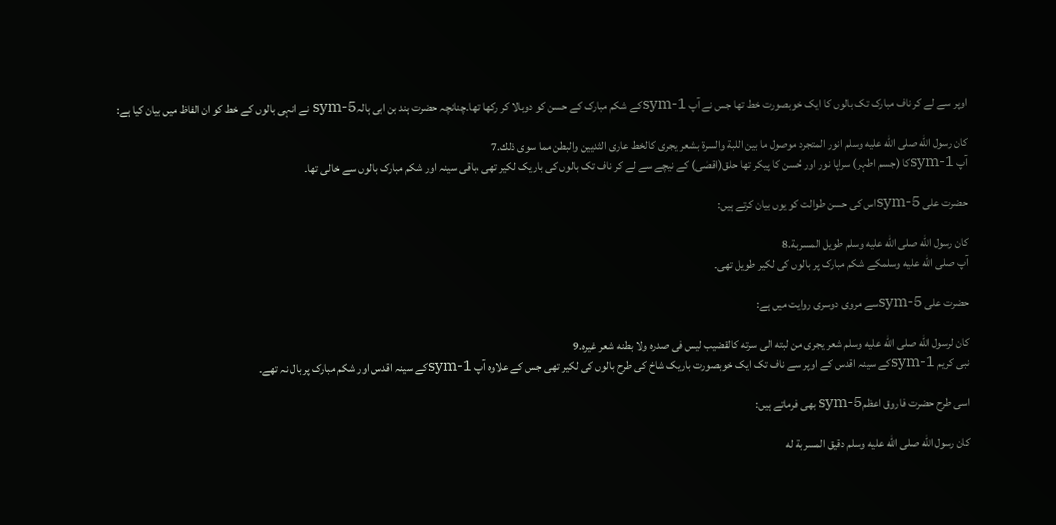اوپر سے لے کر ناف مبارک تک بالوں کا ایک خوبصورت خط تھا جس نے آپ sym-1کے شکم مبارک کے حسن کو دوبالا کر رکھا تھا۔چنانچہ حضرت ہند بن ابی ہالہsym-5 نے انہی بالوں کے خط کو ان الفاظ میں بیان کیا ہے:

كان رسول اللّٰه صلى اللّٰه علیه وسلم انور المتجرد موصول ما بین اللبة والسرة بشعر یجرى كالخط عارى الثدیین والبطن مما سوى ذلك.7
آپ sym-1کا (جسم اطہر) سراپا نور اور حُسن کا پیکر تھا حلق(اقصٰى) کے نیچے سے لے کر ناف تک بالوں کی باریک لکیر تھی ،باقی سینہ اور شکم مبارک بالوں سے خالی تھا۔

حضرت علی sym-5اس کی حسن طوالت کو یوں بیان کرتے ہیں:

كان رسول اللّٰه صلى اللّٰه علیه وسلم طویل المسربة.8
آپ صلى الله عليه وسلمکے شکم مبارک پر بالوں کی لکیر طویل تھی۔

حضرت علی sym-5سے مروی دوسری روایت میں ہے:

كان لرسول اللّٰه صلى اللّٰه علیه وسلم شعر یجرى من لبته الى سرته كالقضیب لیس فى صدره ولا بطنه شعر غیره.9
نبی کریم sym-1کے سینہ اقدس کے اوپر سے ناف تک ایک خوبصورت باریک شاخ کی طرح بالوں کی لکیر تھی جس کے علاوہ آپ sym-1کے سینہ اقدس اور شکم مبارک پر بال نہ تھے۔

اسی طرح حضرت فاروق اعظمsym-5 بھی فرماتے ہیں:

كان رسول اللّٰه صلى اللّٰه علیه وسلم دقیق المسربة له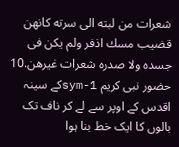شعرات من لبته الى سرته كانھن قضیب مسك اذفر ولم یكن فى جسده ولا صدره شعرات غیرھن.10
حضور نبی کریم sym-1کے سینہ اقدس کے اوپر سے لے کر ناف تک بالوں کا ایک خط بنا ہوا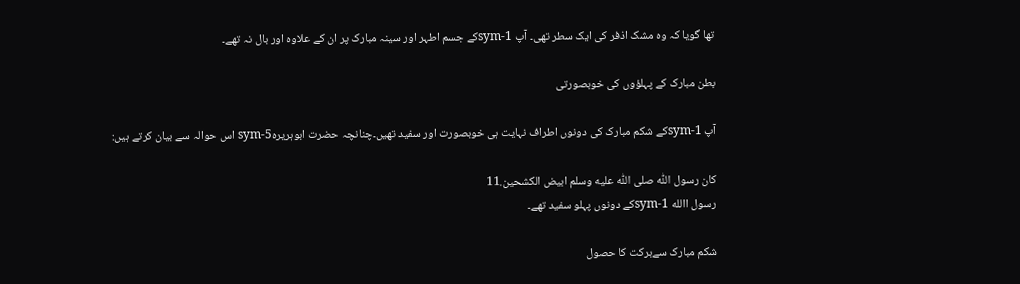تھا گویا کہ وہ مشک اذفر کی ایک سطر تھی۔ آپ sym-1کے جسم اطہر اور سینہ مبارک پر ان کے علاوہ اور بال نہ تھے۔

بطن مبارک کے پہلؤوں کی خوبصورتی

آپ sym-1کے شکم مبارک کی دونوں اطراف نہایت ہی خوبصورت اور سفید تھیں۔چنانچہ حضرت ابوہریرہsym-5 اس حوالہ سے بیان کرتے ہیں:

كان رسول اللّٰه صلى اللّٰه علیه وسلم ابیض الكشحین.11
رسول االله sym-1کے دونوں پہلو سفید تھے۔

شکم مبارک سےبرکت کا حصول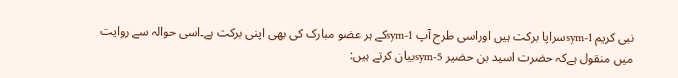نبی کریم sym-1سراپا برکت ہیں اوراسی طرح آپ sym-1کے ہر عضو مبارک کی بھی اپنی برکت ہے۔اسی حوالہ سے روایت میں منقول ہےکہ حضرت اسید بن حضیر sym-5بیان کرتے ہیں: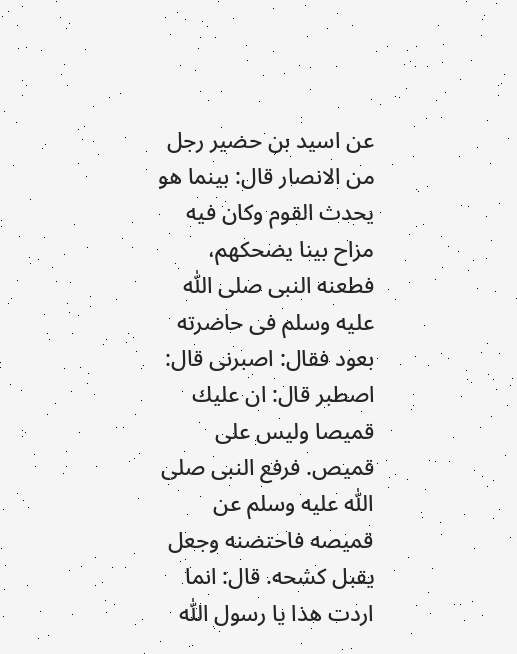عن اسید بن حضیر رجل من الانصار قال: بینما ھو یحدث القوم وكان فیه مزاح بینا یضحكھم، فطعنه النبی صلى اللّٰه علیه وسلم فى حاضرته بعود فقال: اصبرنى قال: اصطبر قال: ان علیك قمیصا ولیس على قمیص. فرفع النبى صلى اللّٰه علیه وسلم عن قمیصه فاحتضنه وجعل یقبل كشحه. قال: انما اردت ھذا یا رسول اللّٰه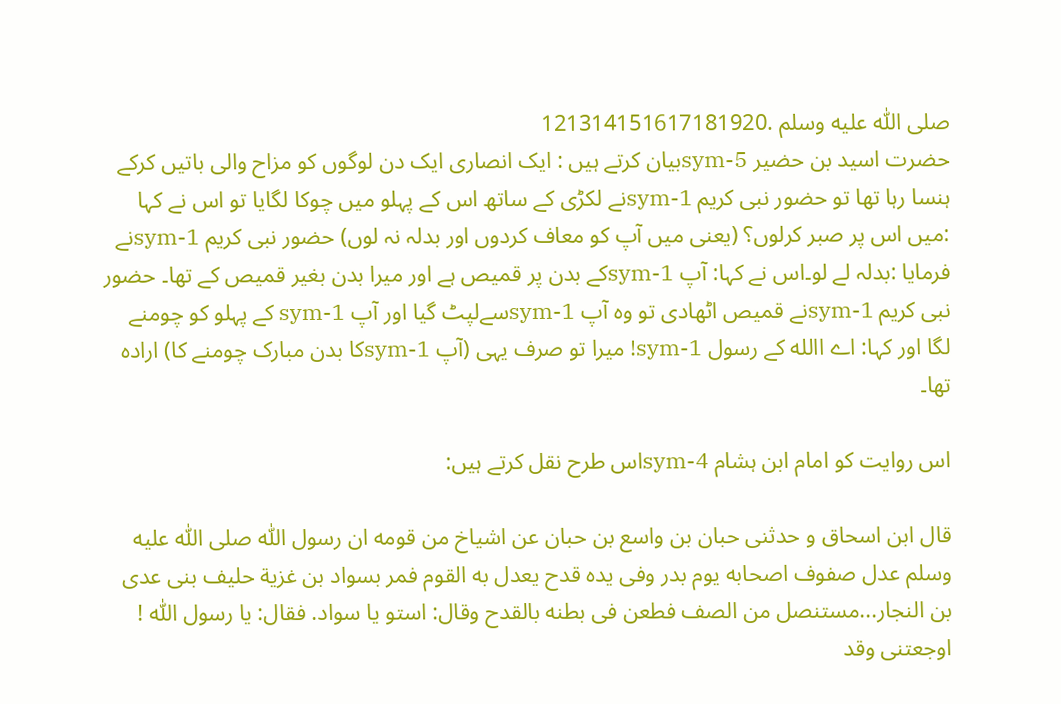صلى اللّٰه علیه وسلم .121314151617181920
حضرت اسید بن حضیر sym-5بیان کرتے ہیں : ایک انصاری ایک دن لوگوں کو مزاح والی باتیں کرکے ہنسا رہا تھا تو حضور نبی کریم sym-1نے لکڑی کے ساتھ اس کے پہلو میں چوکا لگایا تو اس نے کہا :میں اس پر صبر کرلوں؟ (یعنی میں آپ کو معاف کردوں اور بدلہ نہ لوں) حضور نبی کریم sym-1نے فرمایا :بدلہ لے لو۔اس نے کہا: آپ sym-1کے بدن پر قمیص ہے اور میرا بدن بغیر قمیص کے تھا۔ حضور نبی کریم sym-1نے قمیص اٹھادی تو وہ آپ sym-1سےلپٹ گیا اور آپ sym-1 کے پہلو کو چومنے لگا اور کہا: اے االله کے رسول sym-1! میرا تو صرف یہی (آپ sym-1کا بدن مبارک چومنے کا) ارادہ تھا۔

اس روایت کو امام ابن ہشام sym-4اس طرح نقل کرتے ہیں:

قال ابن اسحاق و حدثنى حبان بن واسع بن حبان عن اشیاخ من قومه ان رسول اللّٰه صلى اللّٰه علیه وسلم عدل صفوف اصحابه یوم بدر وفى یده قدح یعدل به القوم فمر بسواد بن غزیة حلیف بنى عدى بن النجار...مستنصل من الصف فطعن فى بطنه بالقدح وقال: استو یا سواد. فقال: یا رسول اللّٰه ! اوجعتنى وقد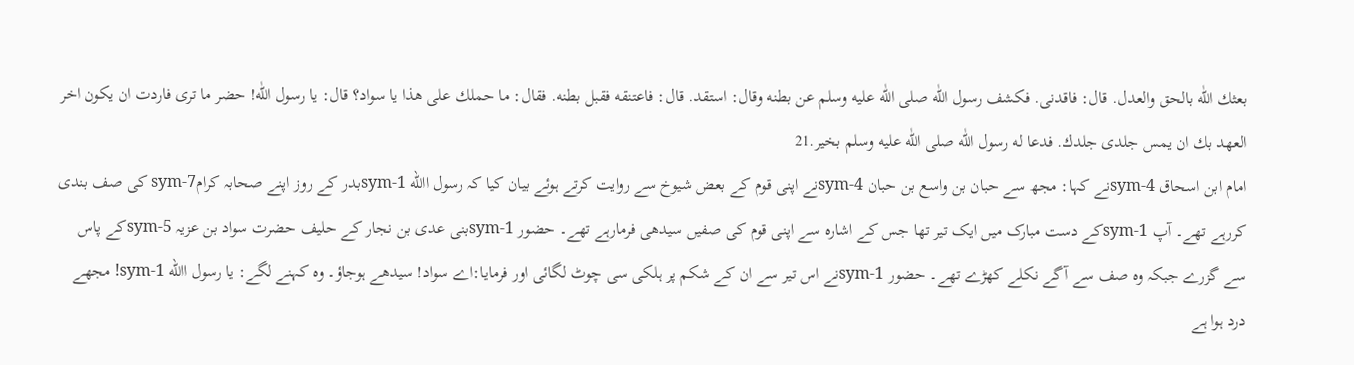بعثك اللّٰه بالحق والعدل. قال: فاقدنى. فكشف رسول اللّٰه صلى اللّٰه علیه وسلم عن بطنه وقال: استقد. قال: فاعتنقه فقبل بطنه. فقال: ما حملك على ھذا یا سواد؟ قال: یا رسول اللّٰه! حضر ما ترى فاردت ان یكون اخر العھد بك ان یمس جلدى جلدك. فدعا له رسول اللّٰه صلى اللّٰه علیه وسلم بخیر.21
امام ابن اسحاق sym-4نے کہا: مجھ سے حبان بن واسع بن حبان sym-4نے اپنی قوم کے بعض شیوخ سے روایت کرتے ہوئے بیان کیا کہ رسول االله sym-1بدر کے روز اپنے صحابہ کرامsym-7 کی صف بندی کررہے تھے۔ آپ sym-1کے دست مبارک میں ایک تیر تھا جس کے اشارہ سے اپنی قوم کی صفیں سیدھی فرمارہے تھے۔ حضور sym-1بنی عدی بن نجار کے حلیف حضرت سواد بن عزیہ sym-5کے پاس سے گزرے جبکہ وہ صف سے آگے نکلے کھڑے تھے۔ حضور sym-1نے اس تیر سے ان کے شکم پر ہلکی سی چوٹ لگائی اور فرمایا:اے سواد! سیدھے ہوجاؤ۔ وہ کہنے لگے: یا رسول االله sym-1! مجھے درد ہوا ہے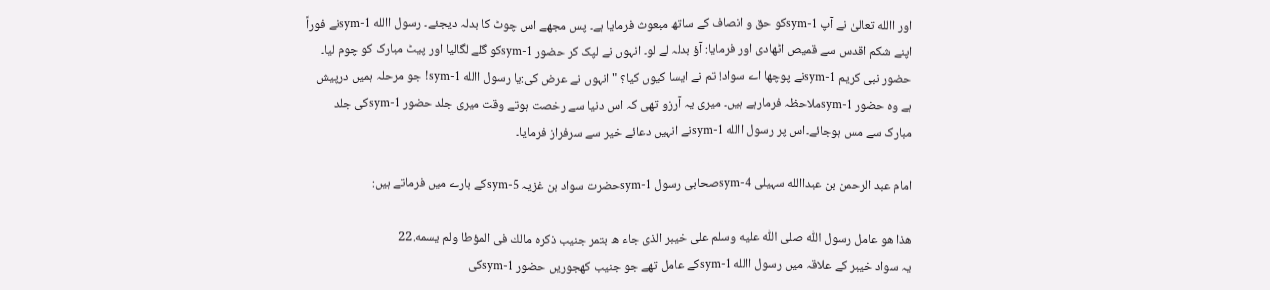اور االله تعالیٰ نے آپ sym-1کو حق و انصاف کے ساتھ مبعوث فرمایا ہے۔ پس مجھے اس چوٹ کا بدلہ دیجئے۔ رسول االله sym-1نے فوراً اپنے شکم اقدس سے قمیص اٹھادی اور فرمایا: آؤ بدلہ لے لو۔ انہوں نے لپک کر حضور sym-1کو گلے لگالیا اور پیٹ مبارک کو چوم لیا۔ حضور نبی کریم sym-1نے پوچھا اے سواد! تم نے ایسا کیوں کیا؟ "انہوں نے عرض کی:یا رسول االله sym-1! جو مرحلہ ہمیں درپیش ہے وہ حضور sym-1ملاحظہ فرمارہے ہیں۔ میری یہ آرزو تھی کہ اس دنیا سے رخصت ہوتے وقت میری جلد حضور sym-1کی جلد مبارک سے مس ہوجائے۔اس پر رسول االله sym-1نے انہیں دعائے خیر سے سرفراز فرمایا۔

امام عبد الرحمن بن عبداالله سہیلی sym-4صحابی رسول sym-1حضرت سواد بن غزیہ sym-5کے بارے میں فرماتے ہیں:

ھذا ھو عامل رسول اللّٰه صلى اللّٰه علیه وسلم علی خیبر الذى جاء ه بتمر جنیب ذكرہ مالك فى المؤطا ولم یسمه.22
یہ سواد خیبر کے علاقہ میں رسول االله sym-1کے عامل تھے جو جنیب کھجوریں حضور sym-1کی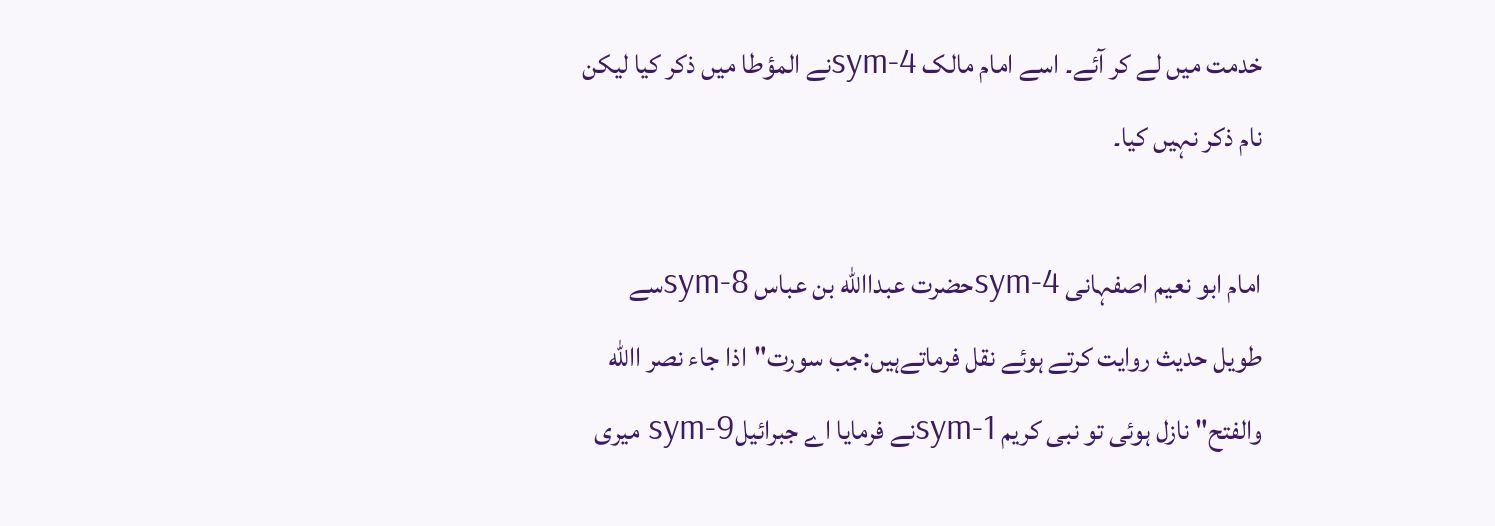خدمت میں لے کر آئے۔ اسے امام مالک sym-4نے المؤطا میں ذکر کیا لیکن نام ذکر نہیں کیا۔

امام ابو نعیم اصفہانی sym-4حضرت عبداالله بن عباس sym-8سے طویل حدیث روایت کرتے ہوئے نقل فرماتےہیں:جب سورت"اذا جاء نصر االله والفتح" نازل ہوئی تو نبی کریم sym-1نے فرمایا اے جبرائیلsym-9 میری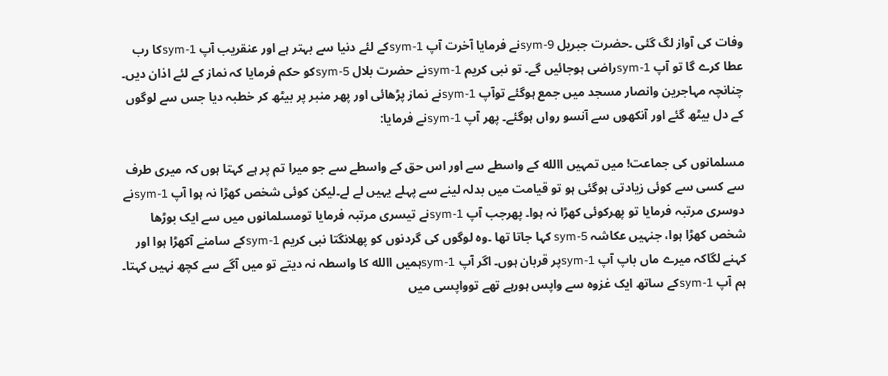وفات کی آواز لگ گئی ۔حضرت جبریل sym-9نے فرمایا آخرت آپ sym-1کے لئے دنیا سے بہتر ہے اور عنقریب آپ sym-1کا رب عطا کرے گا تو آپ sym-1راضی ہوجائیں گے۔ تو نبی کریم sym-1نے حضرت بلال sym-5کو حکم فرمایا کہ نماز کے لئے اذان دیں۔ چنانچہ مہاجرین وانصار مسجد میں جمع ہوگئے توآپ sym-1نے نماز پڑھائی اور پھر منبر پر بیٹھ کر خطبہ دیا جس سے لوگوں کے دل بیٹھ گئے اور آنکھوں سے آنسو رواں ہوگئے۔ پھر آپ sym-1نے فرمایا:

مسلمانوں کی جماعت! میں تمہیں االله کے واسطے سے اور اس حق کے واسطے سے جو میرا تم پر ہے کہتا ہوں کہ میری طرف سے کسی سے کوئی زیادتی ہوگئی ہو تو قیامت میں بدلہ لینے سے پہلے یہیں لے لے۔لیکن کوئی شخص کھڑا نہ ہوا آپ sym-1نے دوسری مرتبہ فرمایا تو پھرکوئی کھڑا نہ ہوا۔ پھرجب آپ sym-1نے تیسری مرتبہ فرمایا تومسلمانوں میں سے ایک بوڑھا شخص کھڑا ہوا، جنہیں عکاشہ sym-5 کہا جاتا تھا ۔وہ لوگوں کی گردنوں کو پھلانگتا نبی کریم sym-1کے سامنے آکھڑا ہوا اور کہنے لگاکہ میرے ماں باپ آپ sym-1پر قربان ہوں۔ اگر آپ sym-1ہمیں االله کا واسطہ نہ دیتے تو میں آگے سے کچھ نہیں کہتا۔ ہم آپ sym-1کے ساتھ ایک غزوہ سے واپس ہورہے تھے توواپسی میں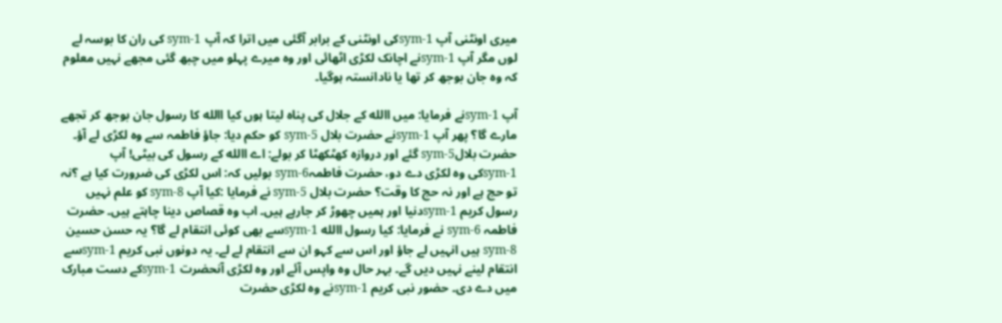میری اونٹنی آپ sym-1کی اونٹنی کے برابر آگئی میں اترا کہ آپ sym-1 کی ران کا بوسہ لے لوں مگر آپ sym-1نے اچانک لکڑی اٹھائی اور وہ میرے پہلو میں چبھ گئی مجھے نہیں معلوم کہ وہ جان بوجھ کر تھا یا نادانستہ ہوگیا۔

آپ sym-1نے فرمایا: میں االله کے جلال کی پناہ لیتا ہوں کیا االله کا رسول جان بوجھ کر تجھے مارے گا؟ پھر آپ sym-1نے حضرت بلال sym-5 کو حکم دیا: جاؤ فاطمہ سے وہ لکڑی لے آؤ۔ حضرت بلالsym-5 گئے اور دروازہ کھٹکھٹا کر بولے: اے االله کے رسول کی بیٹی! آپ sym-1کی وہ لکڑی دے دو، حضرت فاطمہsym-6 بولیں کہ: اس لکڑی کی ضرورت کیا ہے ؟نہ تو حج ہے اور نہ حج کا وقت؟ حضرت بلال sym-5 نے فرمایا :کیا آپ sym-8 کو علم نہیں رسول کریم sym-1دنیا اور ہمیں چھوڑ کر جارہے ہیں۔ اب وہ قصاص دینا چاہتے ہیں۔ حضرت فاطمہ sym-6 نے فرمایا: کیا رسول االله sym-1سے بھی کوئی انتقام لے گا؟ یہ حسن حسین sym-8 ہیں انہیں لے جاؤ اور اس سے کہو ان سے انتقام لے لے۔ یہ دونوں نبی کریم sym-1سے انتقام لینے نہیں دیں گے۔ بہر حال وہ واپس آئے اور وہ لکڑی آنحضرت sym-1کے دست مبارک میں دے دی۔ حضور نبی کریم sym-1نے وہ لکڑی حضرت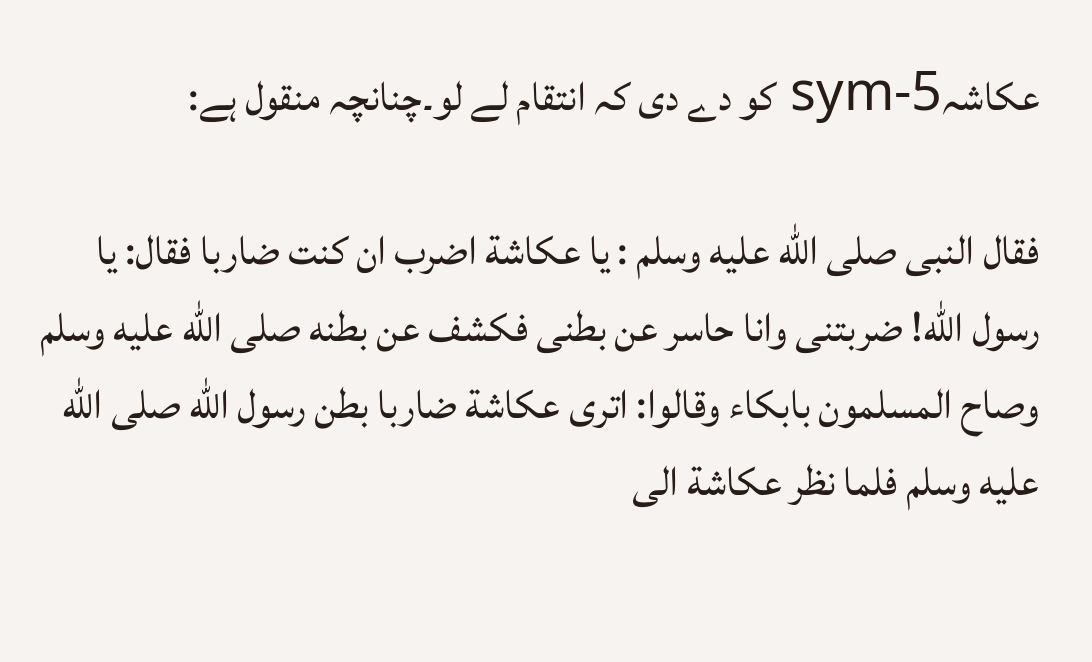عکاشہsym-5 کو دے دی کہ انتقام لے لو۔چنانچہ منقول ہے:

فقال النبی صلى اللّٰه علیه وسلم : یا عكاشة اضرب ان كنت ضاربا فقال: یا رسول اللّٰه! ضربتنى وانا حاسر عن بطنى فكشف عن بطنه صلى اللّٰه علیه وسلم وصاح المسلمون بابكاء وقالوا: اترى عكاشة ضاربا بطن رسول اللّٰه صلى اللّٰه علیه وسلم فلما نظر عكاشة الى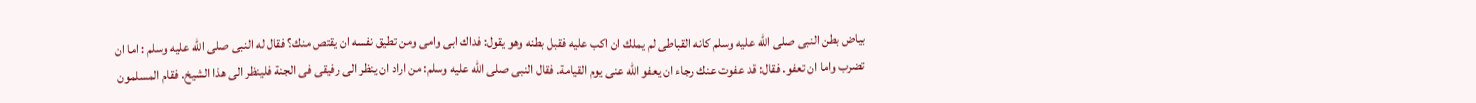بیاض بطن النبى صلى اللّٰه علیه وسلم كانه القباطى لم یملك ان اكب علیه فقبل بطنه وھو یقول: فداك ابى وامى ومن تطیق نفسه ان یقتص منك؟ فقال له النبى صلى اللّٰه علیه وسلم : اما ان تضرب واما ان تعفو. فقال: قد عفوت عنك رجاء ان یعفو اللّٰه عنى یوم القیامة. فقال النبى صلى اللّٰه علیه وسلم: من اراد ان ینظر الى رفیقى فى الجنة فلینظر الى ھذا الشیخ. فقام المسلمون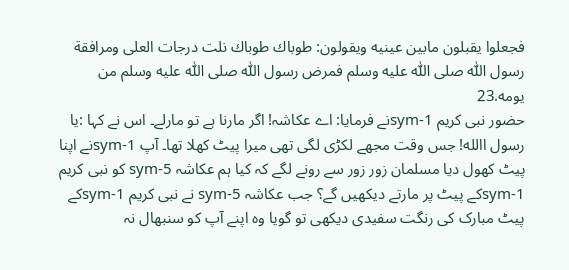فجعلوا یقبلون مابین عینیه ویقولون: طوباك طوباك نلت درجات العلى ومرافقة رسول اللّٰه صلى اللّٰه علیه وسلم فمرض رسول اللّٰه صلى اللّٰه علیه وسلم من یومه.23
حضور نبی کریم sym-1نے فرمایا: اے عکاشہ! اگر مارنا ہے تو مارلے۔ اس نے کہا :یا رسول االله! جس وقت مجھے لکڑی لگی تھی میرا پیٹ کھلا تھا۔ آپ sym-1نے اپنا پیٹ کھول دیا مسلمان زور زور سے رونے لگے کہ کیا ہم عکاشہ sym-5 کو نبی کریم sym-1کے پیٹ پر مارتے دیکھیں گے؟ جب عکاشہ sym-5 نے نبی کریم sym-1کے پیٹ مبارک کی رنگت سفیدی دیکھی تو گویا وہ اپنے آپ کو سنبھال نہ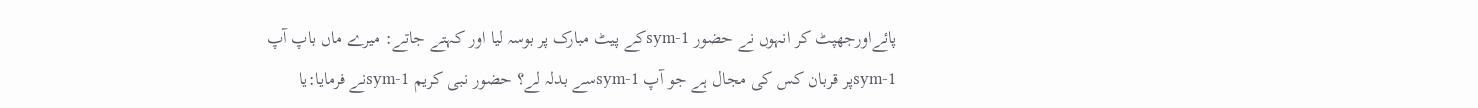پائےاورجھپٹ کر انہوں نے حضور sym-1کے پیٹ مبارک پر بوسہ لیا اور کہتے جاتے: میرے ماں باپ آپ sym-1پر قربان کس کی مجال ہے جو آپ sym-1سے بدلہ لے؟ حضور نبی کریم sym-1نے فرمایا:یا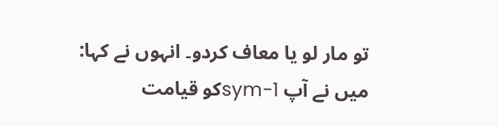تو مار لو یا معاف کردو۔ انہوں نے کہا: میں نے آپ sym-1کو قیامت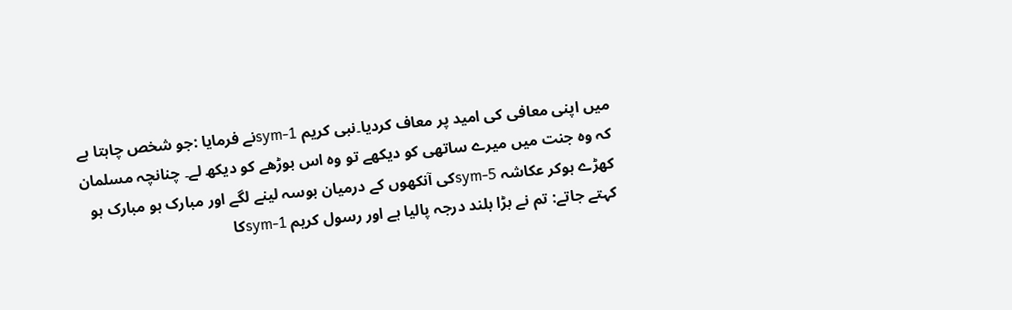میں اپنی معافی کی امید پر معاف کردیا۔نبی کریم sym-1نے فرمایا :جو شخص چاہتا ہے کہ وہ جنت میں میرے ساتھی کو دیکھے تو وہ اس بوڑھے کو دیکھ لے۔ چنانچہ مسلمان کھڑے ہوکر عکاشہ sym-5کی آنکھوں کے درمیان بوسہ لینے لگے اور مبارک ہو مبارک ہو کہتے جاتے: تم نے بڑا بلند درجہ پالیا ہے اور رسول کریم sym-1کا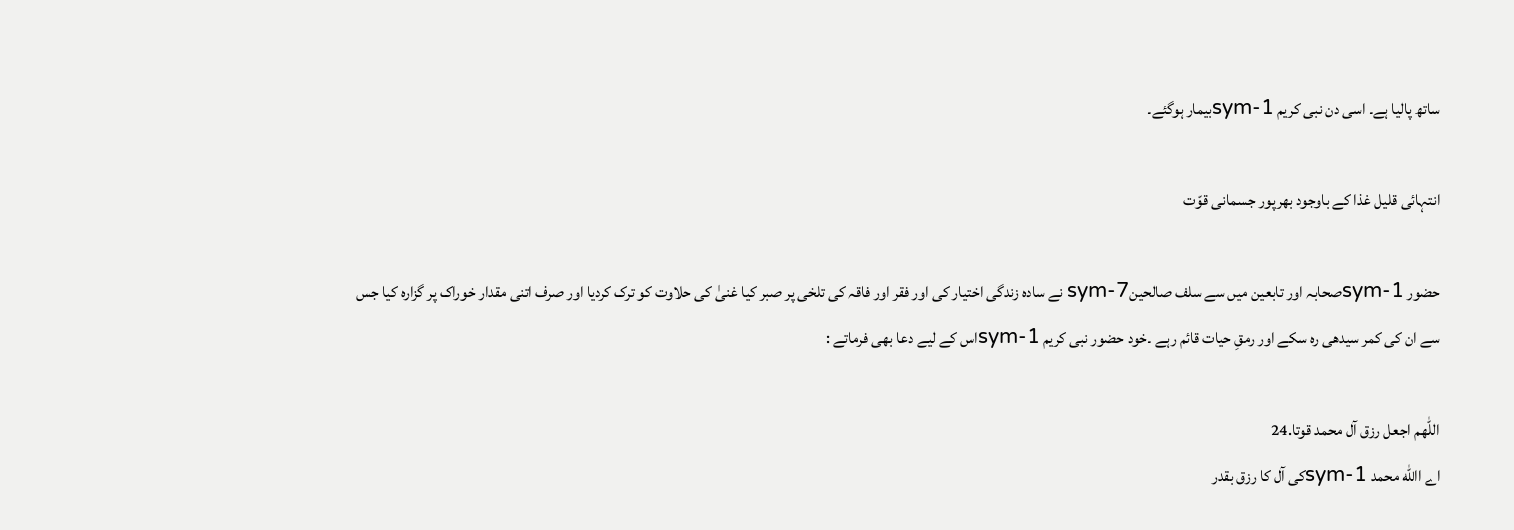ساتھ پالیا ہے۔ اسی دن نبی کریم sym-1بیمار ہوگئے۔

انتہائی قلیل غذا کے باوجود بھرپور جسمانی قوّت

حضور sym-1صحابہ اور تابعین میں سے سلف صالحینsym-7 نے سادہ زندگی اختیار کی اور فقر اور فاقہ کی تلخی پر صبر کیا غنیٰ کی حلاوت کو ترک کردیا اور صرف اتنی مقدار خوراک پر گزارہ کیا جس سے ان کی کمر سیدھی رہ سکے اور رمقِ حیات قائم رہے ۔خود حضور نبی کریم sym-1اس کے لیے دعا بھی فرماتے :

اللّٰھم اجعل رزق آل محمد قوتا.24
اے االله محمد sym-1کی آل کا رزق بقدر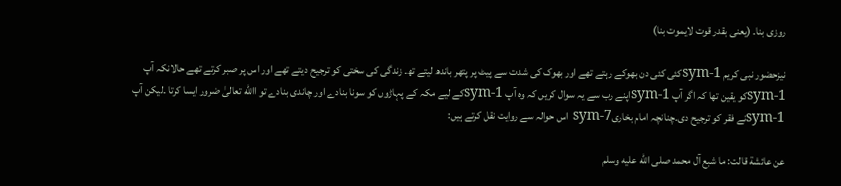روزی بنا۔ (یعنی بقدر قوت لایموت بنا)

نیزحضور نبی کریم sym-1کئی کئی دن بھوکے رہتے تھے اور بھوک کی شدت سے پیٹ پر پتھر باندھ لیتے تھ۔ زندگی کی سختی کو ترجیح دیتے تھے اور اس پر صبر کرتے تھے حالانکہ آپ sym-1کو یقین تھا کہ اگر آپ sym-1اپنے رب سے یہ سوال کریں کہ وہ آپ sym-1کے لیے مکہ کے پہاڑوں کو سونا بنادے اور چاندی بنادے تو االله تعالیٰ ضرور ایسا کرتا ۔لیکن آپ sym-1نے فقر کو ترجیح دی۔چنانچہ امام بخاریsym-7 اس حوالہ سے روایت نقل کرتے ہیں:

عن عائشة قالت: ما شبع آل محمد صلى اللّٰه علیه وسلم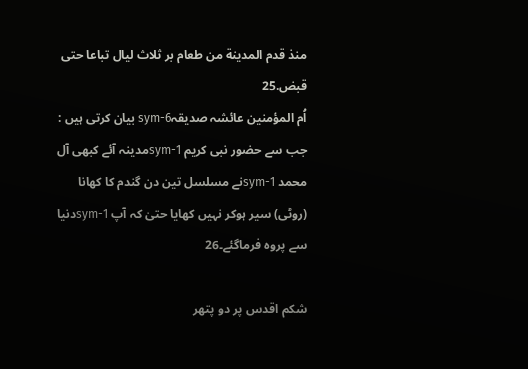منذ قدم المدینة من طعام بر ثلاث لیال تباعا حتى قبض.25
اُم المؤمنین عائشہ صدیقہsym-6 بیان کرتی ہیں : جب سے حضور نبی کریم sym-1مدینہ آئے کبھی آل محمد sym-1نے مسلسل تین دن گندم کا کھانا (روٹی) سیر ہوکر نہیں کھایا حتیٰ کہ آپ sym-1دنیا سے پروہ فرماگئے۔26

شكم اقدس پر دو پتهر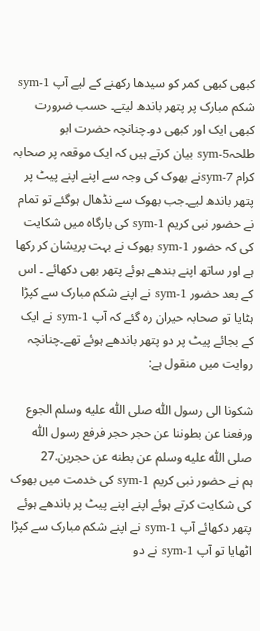کبھی کبھی کمر کو سیدھا رکھنے کے لیے آپ sym-1 شکم مبارک پر پتھر باندھ لیتے۔ حسب ضرورت کبھی ایک اور کبھی دو۔چنانچہ حضرت ابو طلحہsym-5 بیان کرتے ہیں کہ ایک موقعہ پر صحابہ کرام sym-7نے بھوک کی وجہ سے اپنے اپنے پیٹ پر پتھر باندھ لیے۔جب بھوک سے نڈھال ہوگئے تو تمام نے حضور نبی کریم sym-1 کی بارگاہ میں شکایت کی کہ حضور sym-1 بھوک نے بہت پریشان کر رکھا ہے اور ساتھ اپنے بندھے ہوئے پتھر بھی دکھائے ۔ اس کے بعد حضور sym-1 نے اپنے شکم مبارک سے کپڑا ہٹایا تو صحابہ حیران رہ گئے کہ آپ sym-1 نے ایک کے بجائے پیٹ پر دو پتھر باندھے ہوئے تھے۔چنانچہ روایت میں منقول ہے:

شكونا الى رسول اللّٰه صلى اللّٰه علیه وسلم الجوع ورفعنا عن بطوننا عن حجر حجر فرفع رسول اللّٰه صلى اللّٰه علیه وسلم عن بطنه عن حجرین.27
ہم نے حضور نبی کریم sym-1 کی خدمت میں بھوک کی شکایت کرتے ہوئے اپنے اپنے پیٹ پر باندھے ہوئے پتھر دکھائے آپ sym-1 نے اپنے شکم مبارک سے کپڑا اٹھایا تو آپ sym-1 نے دو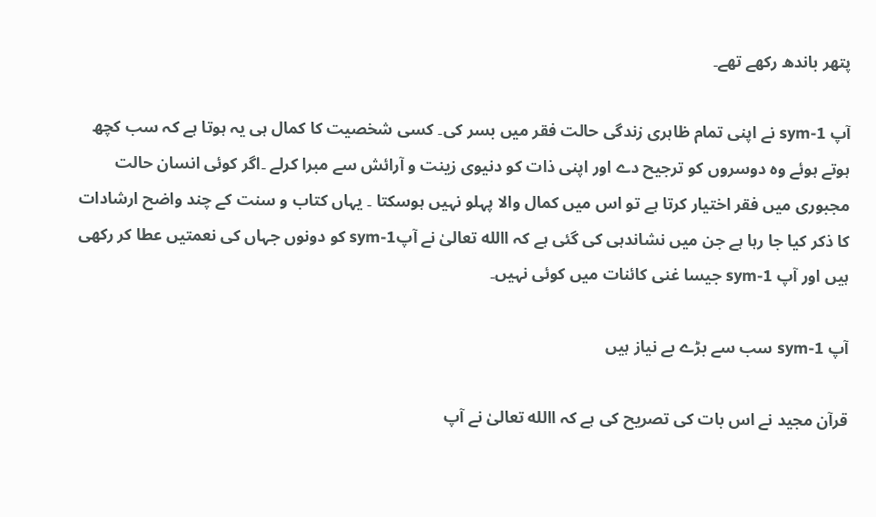پتھر باندھ رکھے تھے۔

آپ sym-1 نے اپنی تمام ظاہری زندگی حالت فقر میں بسر کی۔ کسی شخصیت کا کمال ہی یہ ہوتا ہے کہ سب کچھ ہوتے ہوئے وہ دوسروں کو ترجیح دے اور اپنی ذات کو دنیوی زینت و آرائش سے مبرا کرلے ۔اگر کوئی انسان حالت مجبوری میں فقر اختیار کرتا ہے تو اس میں کمال والا پہلو نہیں ہوسکتا ۔ یہاں کتاب و سنت کے چند واضح ارشادات کا ذکر کیا جا رہا ہے جن میں نشاندہی کی گئی ہے کہ االله تعالیٰ نے آپsym-1 کو دونوں جہاں کی نعمتیں عطا کر رکھی ہیں اور آپ sym-1 جیسا غنی کائنات میں کوئی نہیں۔

آپ sym-1 سب سے بڑے بے نیاز ہیں

قرآن مجید نے اس بات کی تصریح کی ہے کہ االله تعالیٰ نے آپ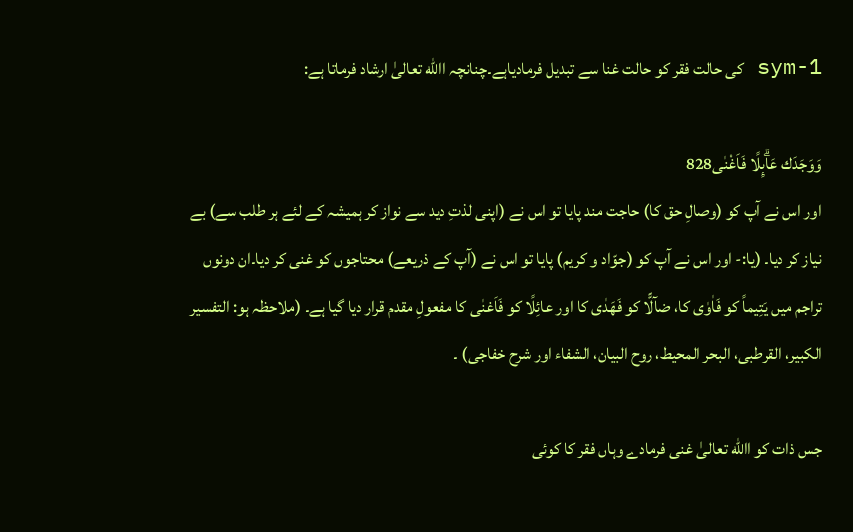sym-1 کی حالت فقر کو حالت غنا سے تبدیل فرمادیاہے۔چنانچہ االله تعالیٰ ارشاد فرماتا ہے:

وَوَجَدَك عَاۗىِٕلًا فَاَغْنٰى828
اور اس نے آپ کو (وصالِ حق کا) حاجت مند پایا تو اس نے (اپنی لذتِ دید سے نواز کر ہمیشہ کے لئے ہر طلب سے) بے نیاز کر دیا۔ (یا:- اور اس نے آپ کو (جوّاد و کریم) پایا تو اس نے (آپ کے ذریعے) محتاجوں کو غنی کر دیا۔ان دونوں تراجم میں یَتِیماً کو فَاٰوٰی کا، ضآلًّا کو فَھَدٰی کا اور عائِلًا کو فَاَغنٰی کا مفعولِ مقدم قرار دیا گیا ہے۔ (ملاحظہ ہو: التفسیر الکبیر، القرطبی، البحر المحیط، روح البیان، الشفاء اور شرح خفاجی) ۔

جس ذات کو االله تعالیٰ غنی فرمادے وہاں فقر کا کوئی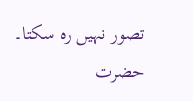تصور نہیں رہ سکتا۔ حضرت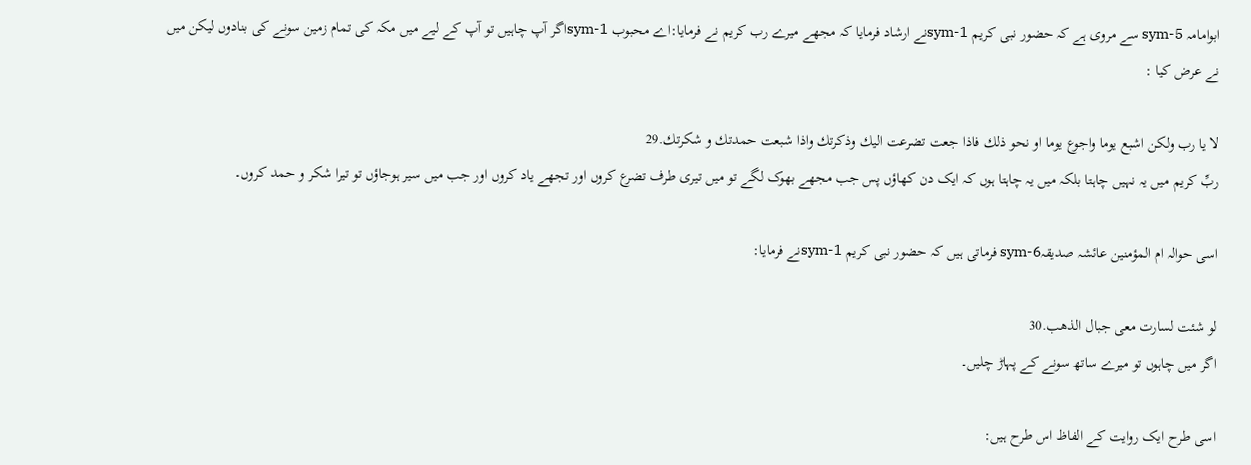ابوامامہ sym-5 سے مروی ہے کہ حضور نبی کریم sym-1نے ارشاد فرمایا کہ مجھے میرے رب کریم نے فرمایا:اے محبوب sym-1اگر آپ چاہیں تو آپ کے لیے میں مکہ کی تمام زمین سونے کی بنادوں لیکن میں نے عرض کیا :

لا یا رب ولكن اشبع یوما واجوع یوما او نحو ذلك فاذا جعت تضرعت الیك وذكرتك واذا شبعت حمدتك و شكرتك.29
ربِّ کریم میں یہ نہیں چاہتا بلکہ میں یہ چاہتا ہوں کہ ایک دن کھاؤں پس جب مجھے بھوک لگے تو میں تیری طرف تضرع کروں اور تجھے یاد کروں اور جب میں سیر ہوجاؤں تو تیرا شکر و حمد کروں۔

اسی حوالہ ام المؤمنین عائشہ صدیقہsym-6 فرماتی ہیں کہ حضور نبی کریم sym-1نے فرمایا:

لو شئت لسارت معى جبال الذھب.30
اگر میں چاہوں تو میرے ساتھ سونے کے پہاڑ چلیں۔

اسی طرح ایک روایت کے الفاظ اس طرح ہیں: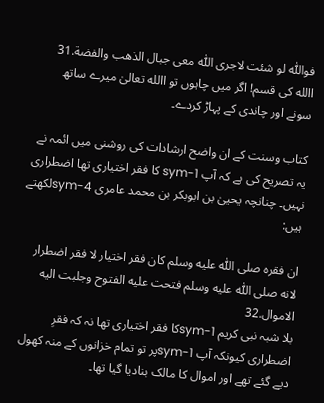فواللّٰه لو شئت لاجرى اللّٰه معى جبال الذھب والفضة.31
االله کی قسم! اگر میں چاہوں تو االله تعالیٰ میرے ساتھ سونے اور چاندی کے پہاڑ کردے۔

کتاب وسنت کے ان واضح ارشادات کی روشنی میں ائمہ نے یہ تصریح کی ہے کہ آپ sym-1 کا فقر اختیاری تھا اضطراری نہیں۔ چنانچہ یحییٰ بن ابوبکر بن محمد عامری sym-4لکھتے ہیں:

ان فقره صلى اللّٰه علیه وسلم كان فقر اختیار لا فقر اضطرار لانه صلى اللّٰه علیه وسلم فتحت علیه الفتوح وجلبت الیه الاموال.32
بلا شبہ نبی کریم sym-1کا فقر اختیاری تھا نہ کہ فقرِ اضطراری کیونکہ آپ sym-1پر تو تمام خزانوں کے منہ کھول دیے گئے تھے اور اموال کا مالک بنادیا گیا تھا۔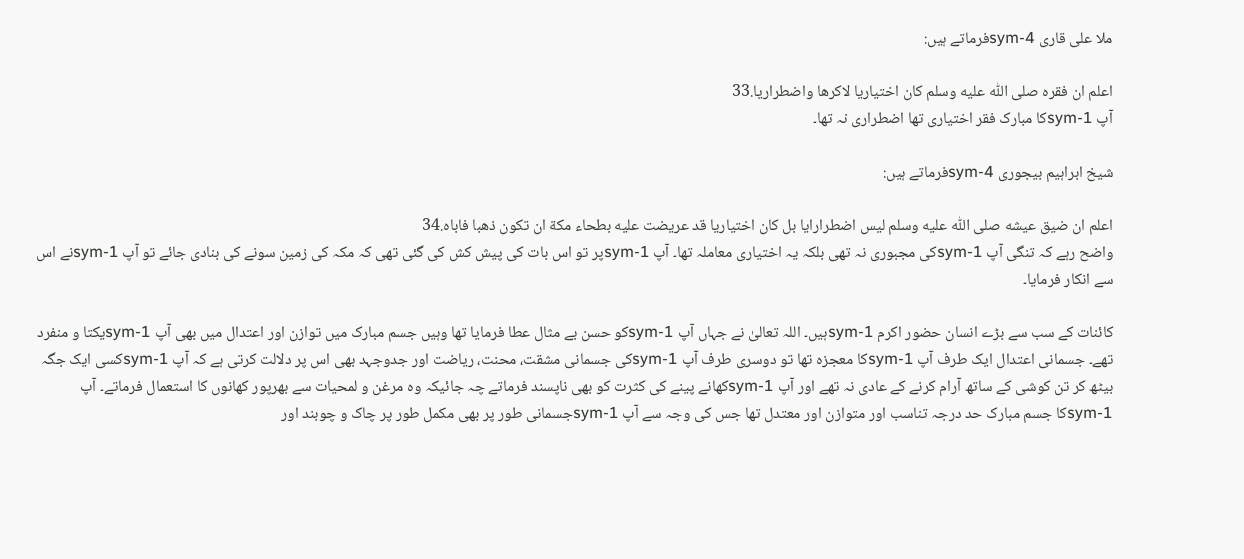ملا علی قاری sym-4فرماتے ہیں:

اعلم ان فقره صلى اللّٰه علیه وسلم كان اختیاریا لاكرھا واضطراریا.33
آپ sym-1کا مبارک فقر اختیاری تھا اضطراری نہ تھا۔

شیخ ابراہیم بیجوری sym-4فرماتے ہیں:

اعلم ان ضیق عیشه صلى اللّٰه علیه وسلم لیس اضطرارایا بل كان اختیاریا قد عریضت علیه بطحاء مكة ان تكون ذھبا فاباه.34
واضح رہے کہ تنگی آپ sym-1کی مجبوری نہ تھی بلکہ یہ اختیاری معاملہ تھا۔ آپ sym-1پر تو اس بات کی پیش کش کی گئی تھی کہ مکہ کی زمین سونے کی بنادی جائے تو آپ sym-1نے اس سے انکار فرمایا۔

کائنات کے سب سے بڑے انسان حضور اکرم sym-1ہیں۔ اللہ تعالیٰ نے جہاں آپ sym-1کو حسن بے مثال عطا فرمایا تھا وہیں جسم مبارک میں توازن اور اعتدال میں بھی آپ sym-1یکتا و منفرد تھے۔ جسمانی اعتدال ایک طرف آپ sym-1کا معجزہ تھا تو دوسری طرف آپ sym-1کی جسمانی مشقت، محنت، ریاضت اور جدوجہد بھی اس پر دلالت کرتی ہے کہ آپ sym-1کسی ایک جگہ بیٹھ کر تن کوشی کے ساتھ آرام کرنے کے عادی نہ تھے اور آپ sym-1کھانے پینے کی کثرت کو بھی ناپسند فرماتے چہ جائیکہ وہ مرغن و لمحیات سے بھرپور کھانوں کا استعمال فرماتے۔ آپ sym-1کا جسم مبارک حد درجہ تناسب اور متوازن اور معتدل تھا جس کی وجہ سے آپ sym-1جسمانی طور پر بھی مکمل طور پر چاک و چوبند اور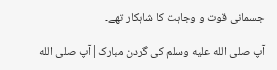جسمانی قوت و وجاہت کا شاہکار تھے۔

آپ صلى الله عليه وسلم کی گردن مبارک|آپ صلى الله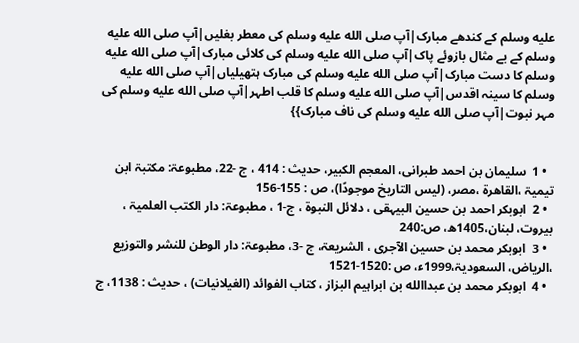عليه وسلم کے کندھے مبارک|آپ صلى الله عليه وسلم کی معطر بغلیں|آپ صلى الله عليه وسلم کے بے مثال بازوئے پاک|آپ صلى الله عليه وسلم کی کلائی مبارک|آپ صلى الله عليه وسلم کا دست مبارک|آپ صلى الله عليه وسلم کی مبارک ہتھیلیاں|آپ صلى الله عليه وسلم کا سینہ اقدس|آپ صلى الله عليه وسلم کا قلب اطہر|آپ صلى الله عليه وسلم کی مہر نبوت|آپ صلى الله عليه وسلم کی ناف مبارک}}


  • 1  سلیمان بن احمد طبرانی، المعجم الکبیر، حدیث : 414 ، ج -22، مطبوعۃ: مکتبۃ ابن تیمیۃ ،القاھرۃ ،مصر، (لیس التاریخ موجودًا)، ص : 155-156
  • 2  ابوبکر احمد بن حسین البیہقی ، دلائل النبوۃ ، ج-1 ، مطبوعۃ: دار الکتب العلمیۃ ، بیروت، لبنان،1405ھ، ص:240
  • 3  ابوبکر محمد بن حسین الآجری ، الشریعۃ، ج -3، مطبوعۃ: دار الوطن للنشر والتوزیع ،الریاض، السعودیۃ،1999ء، ص :1520-1521
  • 4  ابوبکر محمد بن عبداالله بن ابراہیم البزاز ، کتاب الفوائد (الغیلانیات) ، حدیث : 1138، ج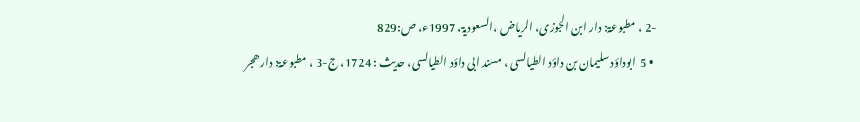-2 ، مطبوعۃ: دار ابن الجوزی، الریاض ،السعودیۃ، 1997ء، ص:829
  • 5  ابوداؤد سلیمان بن داؤد الطیالسی ، مسند ابی داؤد الطیالسی، حدیث : 1724، ج-3 ، مطبوعۃ: دار ھجر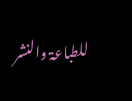للطباعۃ والنشر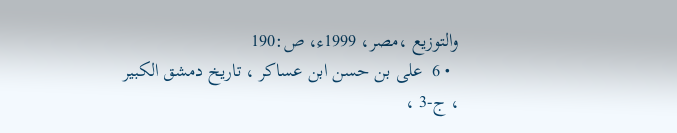والتوزیع ،مصر، 1999ء، ص:190
  • 6  علی بن حسن ابن عساکر ، تاریخ دمشق الکبیر ، ج-3 ،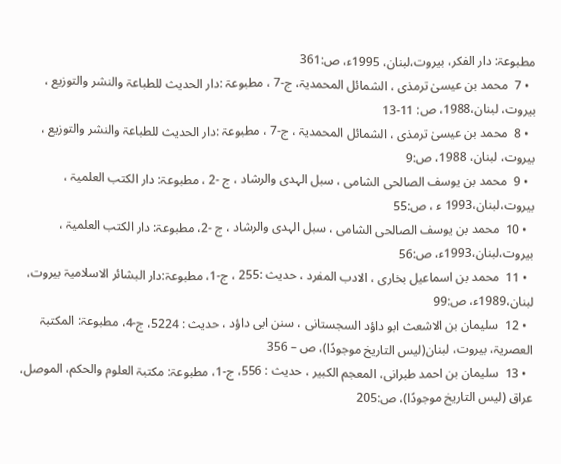مطبوعۃ: دار الفکر، بیروت،لبنان، 1995ء، ص:361
  • 7  محمد بن عیسیٰ ترمذی ، الشمائل المحمدیۃ، ج-7 ، مطبوعۃ :دار الحدیث للطباعۃ والنشر والتوزیع ، بیروت، لبنان،1988، ص: 11-13
  • 8  محمد بن عیسیٰ ترمذی ، الشمائل المحمدیۃ ، ج-7 ، مطبوعۃ :دار الحدیث للطباعۃ والنشر والتوزیع ، بیروت، لبنان، 1988، ص:9
  • 9  محمد بن یوسف الصالحی الشامی ، سبل الہدی والرشاد ، ج -2 ، مطبوعۃ: دار الکتب العلمیۃ ، بیروت،لبنان،1993 ء ، ص:55
  • 10  محمد بن یوسف الصالحی الشامی ، سبل الہدی والرشاد ، ج -2، مطبوعۃ: دار الکتب العلمیۃ ، بیروت،لبنان،1993ء، ص:56
  • 11  محمد بن اسماعیل بخاری ، الادب المفرد ، حدیث :255 ، ج-1، مطبوعۃ:دار البشائر الاسلامیۃ بیروت، لبنان،1989ء، ص:99
  • 12  سلیمان بن الاشعث ابو داؤد السجستانی ، سنن ابی داؤد ، حدیث : 5224، ج-4، مطبوعۃ: المکتبۃ العصریۃ، بیروت، لبنان(لیس التاریخ موجودًا)، ص – 356
  • 13  سلیمان بن احمد طبرانی، المعجم الکبیر ، حدیث : 556، ج-1، مطبوعۃ: مکتبۃ العلوم والحکم، الموصل، عراق (لیس التاریخ موجودًا)، ص:205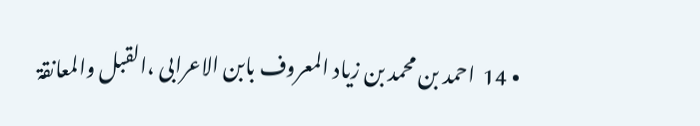• 14  احمد بن محمد بن زیاد المعروف بابن الاعرابی ،القبل والمعانقۃ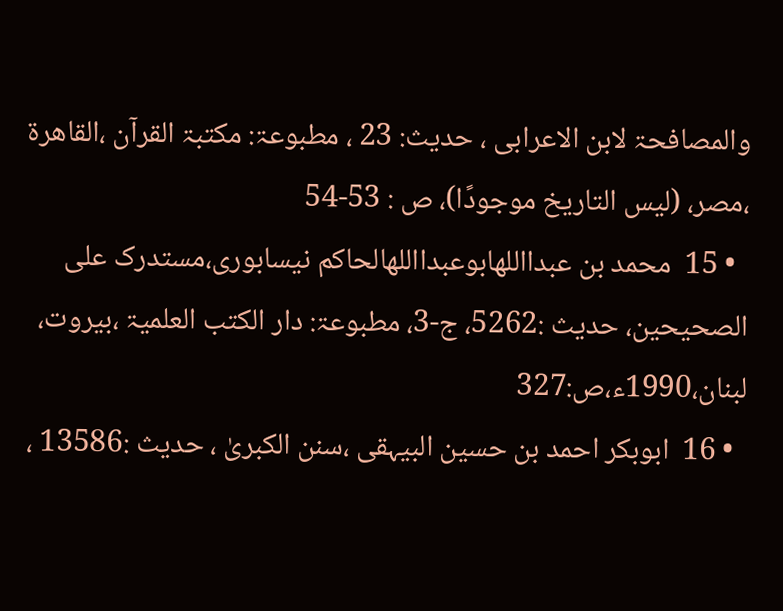والمصافحۃ لابن الاعرابی ، حدیث: 23 ، مطبوعۃ: مکتبۃ القرآن ،القاھرۃ ،مصر، (لیس التاریخ موجودًا)، ص : 53-54
  • 15  محمد بن عبدااللهابوعبدااللهالحاکم نیسابوری،مستدرک علی الصحیحین، حدیث :5262، ج-3، مطبوعۃ: دار الکتب العلمیۃ ،بیروت، لبنان،1990ء،ص:327
  • 16  ابوبکر احمد بن حسین البیہقی ،سنن الکبریٰ ، حدیث :13586 ،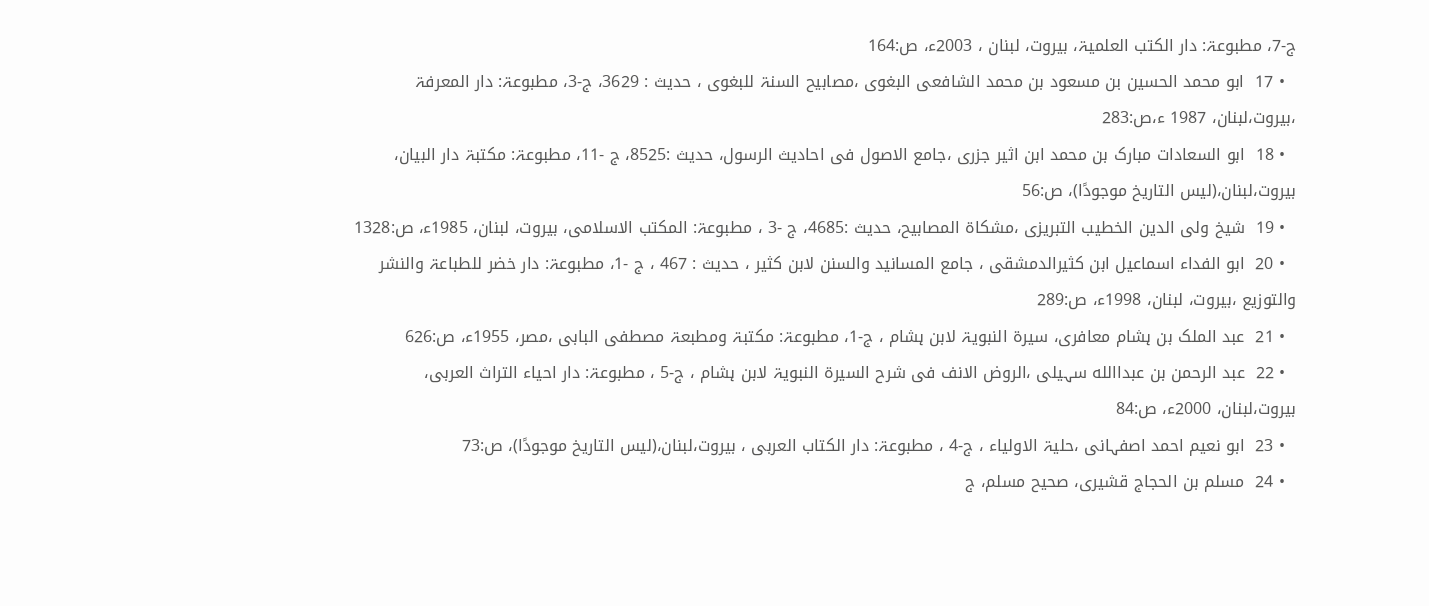ج-7، مطبوعۃ: دار الکتب العلمیۃ، بیروت، لبنان ، 2003ء، ص:164
  • 17  ابو محمد الحسین بن مسعود بن محمد الشافعی البغوی ،مصابیح السنۃ للبغوی ، حدیث : 3629، ج-3، مطبوعۃ: دار المعرفۃ ،بیروت،لبنان، 1987 ء،ص:283
  • 18  ابو السعادات مبارک بن محمد ابن اثیر جزری ،جامع الاصول فی احادیث الرسول، حدیث :8525، ج -11، مطبوعۃ: مکتبۃ دار البیان، بیروت،لبنان،(لیس التاریخ موجودًا)، ص:56
  • 19  شیخ ولی الدین الخطیب التبریزی ،مشکاۃ المصابیح، حدیث :4685، ج -3 ، مطبوعۃ: المکتب الاسلامی، بیروت، لبنان، 1985ء، ص:1328
  • 20  ابو الفداء اسماعیل ابن کثیرالدمشقی ، جامع المسانید والسنن لابن کثیر ، حدیث : 467 ، ج -1، مطبوعۃ: دار خضر للطباعۃ والنشر والتوزیع ،بیروت، لبنان، 1998ء، ص:289
  • 21  عبد الملک بن ہشام معافری، سیرۃ النبویۃ لابن ہشام ، ج-1، مطبوعۃ: مکتبۃ ومطبعۃ مصطفی البابی ،مصر، 1955ء، ص:626
  • 22  عبد الرحمن بن عبداالله سہیلی ،الروض الانف فی شرح السیرۃ النبویۃ لابن ہشام ، ج-5 ، مطبوعۃ: دار احیاء التراث العربی، بیروت،لبنان، 2000ء، ص:84
  • 23  ابو نعیم احمد اصفہانی ،حلیۃ الاولیاء ، ج-4 ، مطبوعۃ: دار الکتاب العربی ، بیروت،لبنان،(لیس التاریخ موجودًا)، ص:73
  • 24  مسلم بن الحجاج قشیری، صحیح مسلم، ج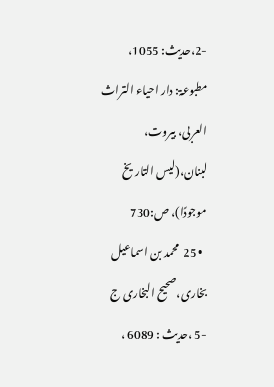-2،حدیث: 1055، مطبوعۃ: دار احیاء التراث العربی، بیروت، لبنان،(لیس التاریخ موجودًا)، ص:730
  • 25  محمد بن اسماعیل بخاری،صحیح البخاری ج -5 ،حدیث : 6089 ،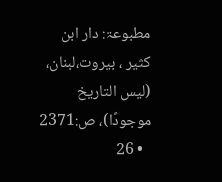مطبوعۃ: دار ابن کثیر ، بیروت،لبنان، (لیس التاریخ موجودًا)، ص:2371
  • 26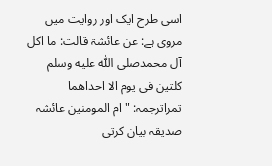اسی طرح ایک اور روایت میں مروی ہے: عن عائشۃ قالت: ما اکل آل محمدصلى اللّٰه علیه وسلم کلتین فی یوم الا احداھما تمراترجمہ: "ام المومنین عائشہ صدیقہ بیان کرتی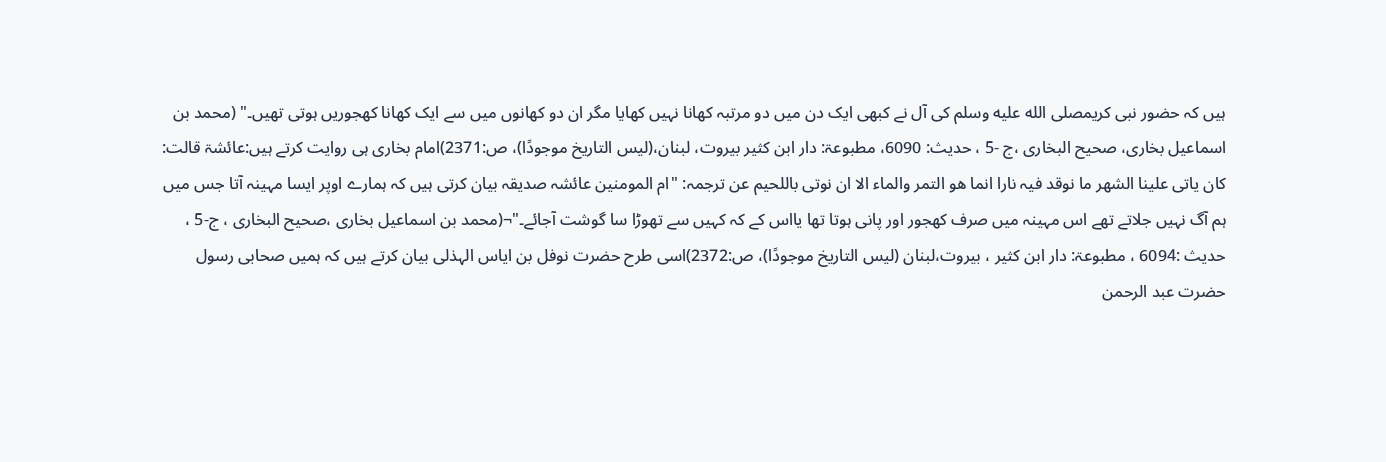ہیں کہ حضور نبی کریمصلى الله عليه وسلم کی آل نے کبھی ایک دن میں دو مرتبہ کھانا نہیں کھایا مگر ان دو کھانوں میں سے ایک کھانا کھجوریں ہوتی تھیں۔" (محمد بن اسماعیل بخاری، صحیح البخاری ،ج -5 ، حدیث: 6090، مطبوعۃ: دار ابن کثیر بیروت، لبنان،(لیس التاریخ موجودًا)، ص:2371)امام بخاری ہی روایت کرتے ہیں:عائشۃ قالت: کان یاتی علینا الشھر ما نوقد فیہ نارا انما ھو التمر والماء الا ان نوتی باللحیم عن ترجمہ: "ام المومنین عائشہ صدیقہ بیان کرتی ہیں کہ ہمارے اوپر ایسا مہینہ آتا جس میں ہم آگ نہیں جلاتے تھے اس مہینہ میں صرف کھجور اور پانی ہوتا تھا یااس کے کہ کہیں سے تھوڑا سا گوشت آجائے۔"¬(محمد بن اسماعیل بخاری ،صحیح البخاری ، ج-5 ، حدیث :6094 ، مطبوعۃ: دار ابن کثیر ، بیروت،لبنان (لیس التاریخ موجودًا)، ص:2372)اسی طرح حضرت نوفل بن ایاس الہذلی بیان کرتے ہیں کہ ہمیں صحابی رسول حضرت عبد الرحمن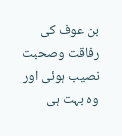بن عوف کی رفاقت وصحبت نصیب ہوئی اور وہ بہت ہی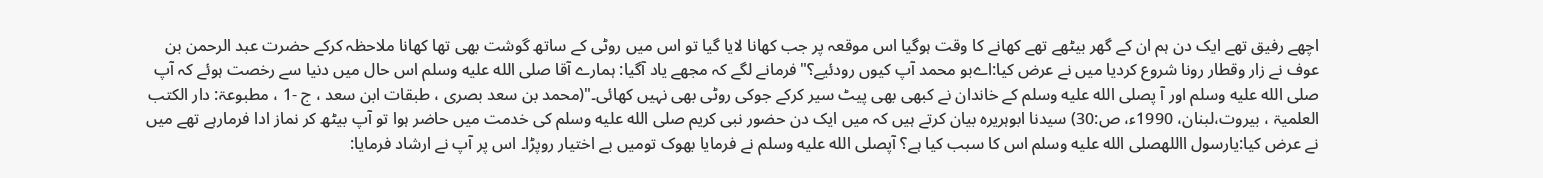اچھے رفیق تھے ایک دن ہم ان کے گھر بیٹھے تھے کھانے کا وقت ہوگیا اس موقعہ پر جب کھانا لایا گیا تو اس میں روٹی کے ساتھ گوشت بھی تھا کھانا ملاحظہ کرکے حضرت عبد الرحمن بن عوف نے زار وقطار رونا شروع کردیا میں نے عرض کیا:اےبو محمد آپ کیوں رودئیے؟"فرمانے لگے کہ مجھے یاد آگیا: ہمارے آقا صلى الله عليه وسلم اس حال میں دنیا سے رخصت ہوئے کہ آپ صلى الله عليه وسلم اور آ پصلى الله عليه وسلم کے خاندان نے کبھی بھی پیٹ سیر کرکے جوکی روٹی بھی نہیں کھائی۔"(محمد بن سعد بصری ، طبقات ابن سعد ، ج -1 ، مطبوعۃ: دار الکتب العلمیۃ ، بیروت،لبنان، 1990ء، ص:30) سیدنا ابوہریرہ بیان کرتے ہیں کہ میں ایک دن حضور نبی کریم صلى الله عليه وسلم کی خدمت میں حاضر ہوا تو آپ بیٹھ کر نماز ادا فرمارہے تھے میں نے عرض کیا:یارسول االلهصلى الله عليه وسلم اس کا سبب کیا ہے؟ آپصلى الله عليه وسلم نے فرمایا بھوک تومیں بے اختیار روپڑا۔ اس پر آپ نے ارشاد فرمایا: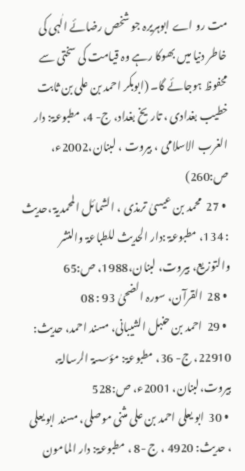مت رو اے ابوہریرہ جو شخص رضائے الٰہی کی خاطر دنیا میں بھوکا رہے وہ قیامت کی سختی سے محفوظ ہوجائے گا۔ (ابوبکر احمد بن علی بن ثابت خطیب بغدادی ، تاریخ بغداد، ج- 4، مطبوعۃ: دار الغرب الاسلامی ، بیروت ، لبنان،2002ء، ص:260)
  • 27  محمد بن عیسیٰ ترمذی ، الشمائل المحمدیۃ ،حدیث : 134، مطبوعۃ :دار الحدیث للطباعۃ والنشر والتوزیع، بیروت، لبنان،1988، ص:65
  • 28  القرآن، سورہ الضحیٰ 93 : 08
  • 29  احمد بن حنبل الشیبانی، مسند احمد، حدیث: 22910، ج- 36، مطبوعۃ: مؤسسۃ الرسالۃ، بیروت،لبنان، 2001ء، ص:528
  • 30  ابو یعلی احمد بن علی مثنی موصلی، مسند ابو یعلی ، حدیث: 4920 ، ج -8 ، مطبوعۃ: دار المامون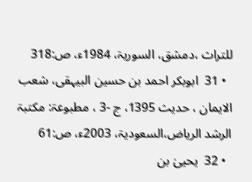للتراث ،دمشق، السوریۃ، 1984ء، ص:318
  • 31  ابوبکر احمد بن حسین البیہقی، شعب الایمان ، حدیث 1395، ج -3 ، مطبوعۃ: مکتبۃ الرشد الریاض،السعودیۃ، 2003ء، ص:61
  • 32  یحییٰ بن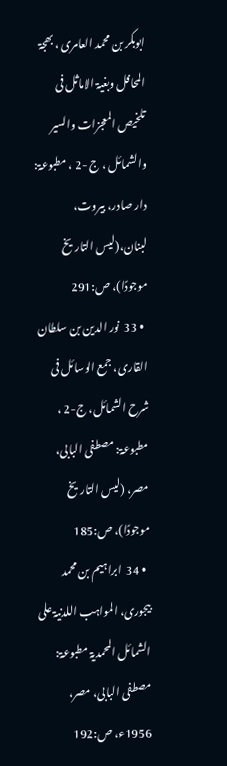ابوبکر بن محمد العامری ، بھجۃ المحافل وبغیۃ الاماثل فی تلخیص المعجزات والسیر والشمائل ، ج -2 ، مطبوعۃ: دار صادر، بیروت، لبنان،(لیس التاریخ موجودًا)، ص:291
  • 33  نور الدین بن سلطان القاری، جمع الوسائل فی شرح الشمائل، ج-2 ، مطبوعۃ: مصطفی البابی، مصر، (لیس التاریخ موجودًا)، ص:185
  • 34  ابراہیم بن محمد بیجوری، المواہب اللدنیۃ علی الشمائل المحمدیۃ مطبوعۃ: مصطفی البابی، مصر، 1956ء، ص:192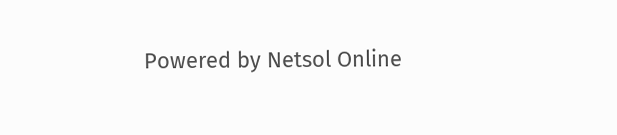Powered by Netsol Online